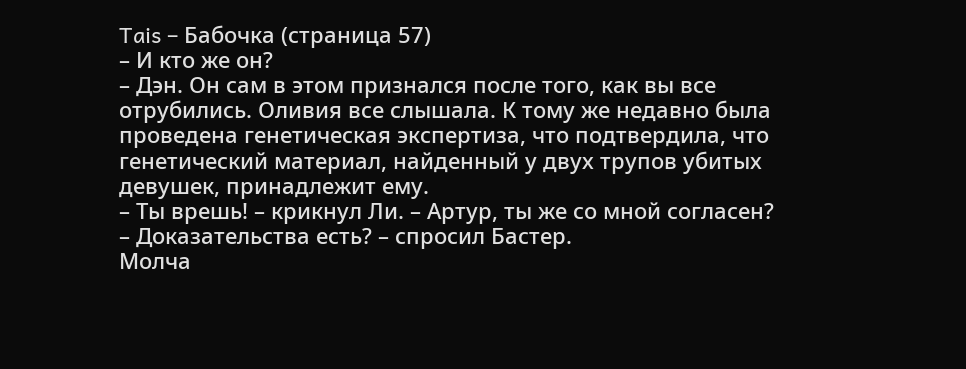Tais – Бабочка (страница 57)
– И кто же он?
– Дэн. Он сам в этом признался после того, как вы все отрубились. Оливия все слышала. К тому же недавно была проведена генетическая экспертиза, что подтвердила, что генетический материал, найденный у двух трупов убитых девушек, принадлежит ему.
– Ты врешь! – крикнул Ли. – Артур, ты же со мной согласен?
– Доказательства есть? – спросил Бастер.
Молча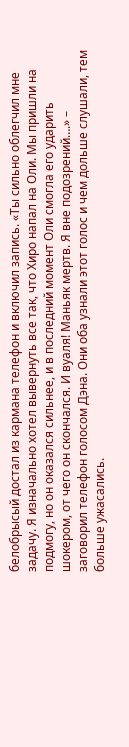белобрысый достал из кармана телефон и включил запись. «Ты сильно облегчил мне задачу. Я изначально хотел вывернуть все так, что Хиро напал на Оли. Мы пришли на подмогу, но он оказался сильнее, и в последний момент Оли смогла его ударить шокером, от чего он скончался. И вуаля! Маньяк мертв. Я вне подозрений….» – заговорил телефон голосом Дэна. Они оба узнали этот голос и чем дольше слушали, тем больше ужасались.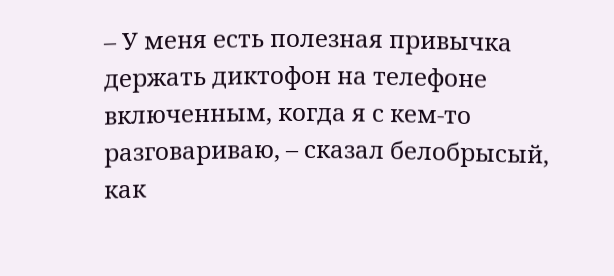– У меня есть полезная привычка держать диктофон на телефоне включенным, когда я с кем-то разговариваю, – сказал белобрысый, как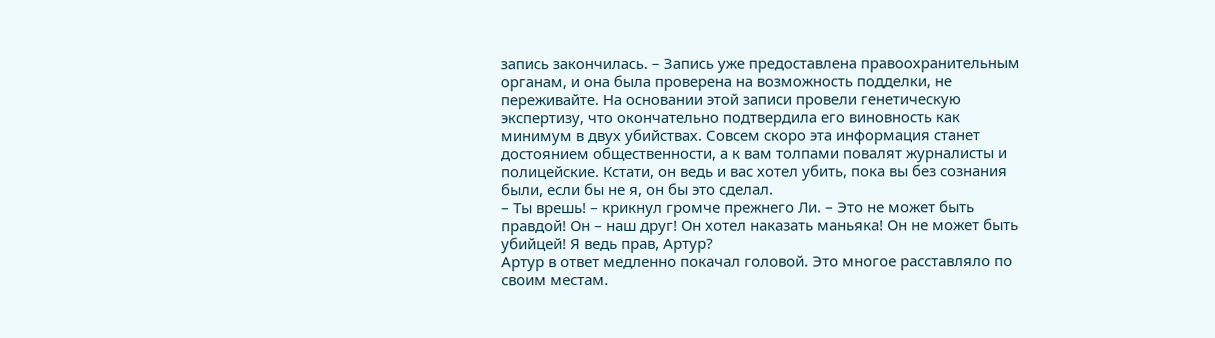запись закончилась. – Запись уже предоставлена правоохранительным органам, и она была проверена на возможность подделки, не переживайте. На основании этой записи провели генетическую экспертизу, что окончательно подтвердила его виновность как минимум в двух убийствах. Совсем скоро эта информация станет достоянием общественности, а к вам толпами повалят журналисты и полицейские. Кстати, он ведь и вас хотел убить, пока вы без сознания были, если бы не я, он бы это сделал.
– Ты врешь! – крикнул громче прежнего Ли. – Это не может быть правдой! Он – наш друг! Он хотел наказать маньяка! Он не может быть убийцей! Я ведь прав, Артур?
Артур в ответ медленно покачал головой. Это многое расставляло по своим местам.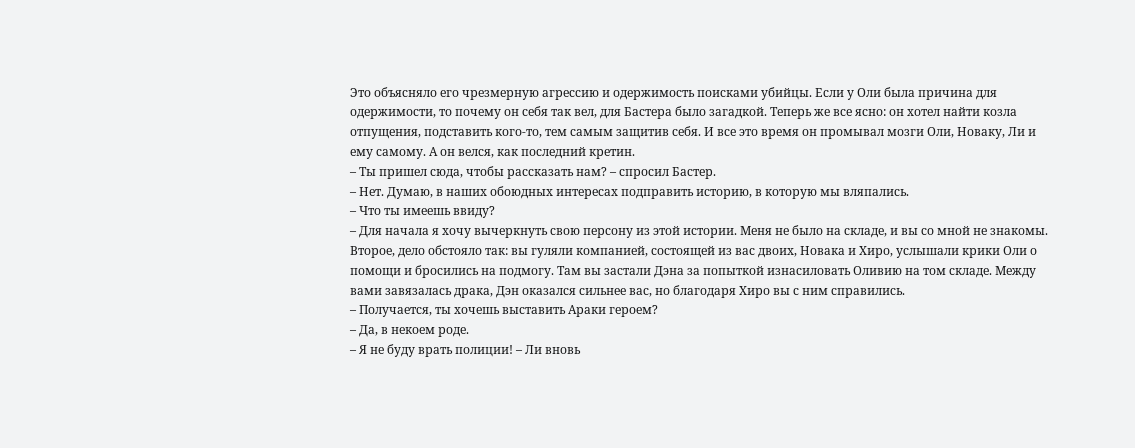Это объясняло его чрезмерную агрессию и одержимость поисками убийцы. Если у Оли была причина для одержимости, то почему он себя так вел, для Бастера было загадкой. Теперь же все ясно: он хотел найти козла отпущения, подставить кого-то, тем самым защитив себя. И все это время он промывал мозги Оли, Новаку, Ли и ему самому. А он велся, как последний кретин.
– Ты пришел сюда, чтобы рассказать нам? – спросил Бастер.
– Нет. Думаю, в наших обоюдных интересах подправить историю, в которую мы вляпались.
– Что ты имеешь ввиду?
– Для начала я хочу вычеркнуть свою персону из этой истории. Меня не было на складе, и вы со мной не знакомы. Второе, дело обстояло так: вы гуляли компанией, состоящей из вас двоих, Новака и Хиро, услышали крики Оли о помощи и бросились на подмогу. Там вы застали Дэна за попыткой изнасиловать Оливию на том складе. Между вами завязалась драка, Дэн оказался сильнее вас, но благодаря Хиро вы с ним справились.
– Получается, ты хочешь выставить Араки героем?
– Да, в некоем роде.
– Я не буду врать полиции! – Ли вновь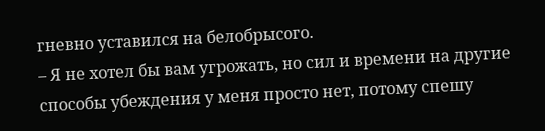гневно уставился на белобрысого.
– Я не хотел бы вам угрожать, но сил и времени на другие способы убеждения у меня просто нет, потому спешу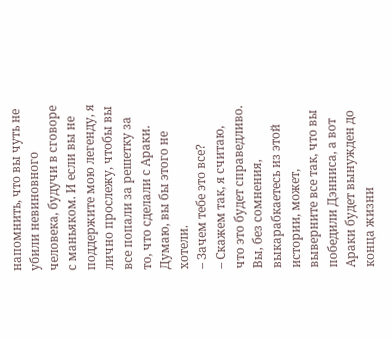напомнить, что вы чуть не убили невиновного человека, будучи в сговоре с маньяком. И если вы не поддержите мою легенду, я лично прослежу, чтобы вы все попали за решетку за то, что сделали с Араки. Думаю, вы бы этого не хотели.
– Зачем тебе это все?
– Скажем так, я считаю, что это будет справедливо. Вы, без сомнения, выкарабкаетесь из этой истории, может, выверните все так, что вы победили Дэнниса, а вот Араки будет вынужден до конца жизни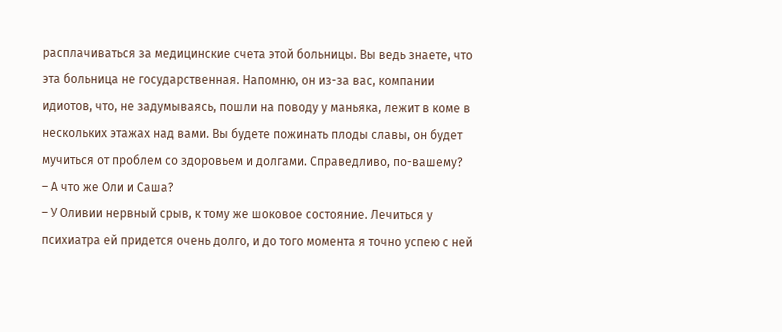расплачиваться за медицинские счета этой больницы. Вы ведь знаете, что эта больница не государственная. Напомню, он из-за вас, компании идиотов, что, не задумываясь, пошли на поводу у маньяка, лежит в коме в нескольких этажах над вами. Вы будете пожинать плоды славы, он будет мучиться от проблем со здоровьем и долгами. Справедливо, по-вашему?
– А что же Оли и Саша?
– У Оливии нервный срыв, к тому же шоковое состояние. Лечиться у психиатра ей придется очень долго, и до того момента я точно успею с ней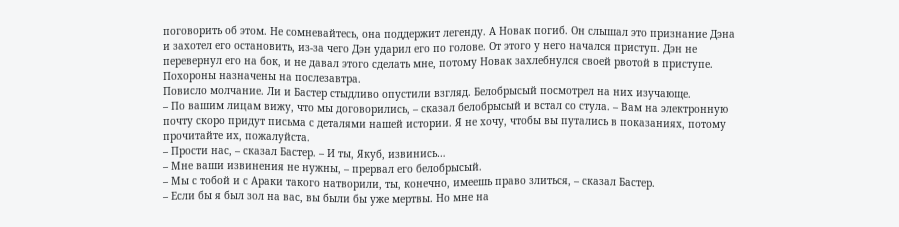поговорить об этом. Не сомневайтесь, она поддержит легенду. А Новак погиб. Он слышал это признание Дэна и захотел его остановить, из-за чего Дэн ударил его по голове. От этого у него начался приступ. Дэн не перевернул его на бок, и не давал этого сделать мне, потому Новак захлебнулся своей рвотой в приступе. Похороны назначены на послезавтра.
Повисло молчание. Ли и Бастер стыдливо опустили взгляд. Белобрысый посмотрел на них изучающе.
– По вашим лицам вижу, что мы договорились, – сказал белобрысый и встал со стула. – Вам на электронную почту скоро придут письма с деталями нашей истории. Я не хочу, чтобы вы путались в показаниях, потому прочитайте их, пожалуйста.
– Прости нас, – сказал Бастер. – И ты, Якуб, извинись…
– Мне ваши извинения не нужны, – прервал его белобрысый.
– Мы с тобой и с Араки такого натворили, ты, конечно, имеешь право злиться, – сказал Бастер.
– Если бы я был зол на вас, вы были бы уже мертвы. Но мне на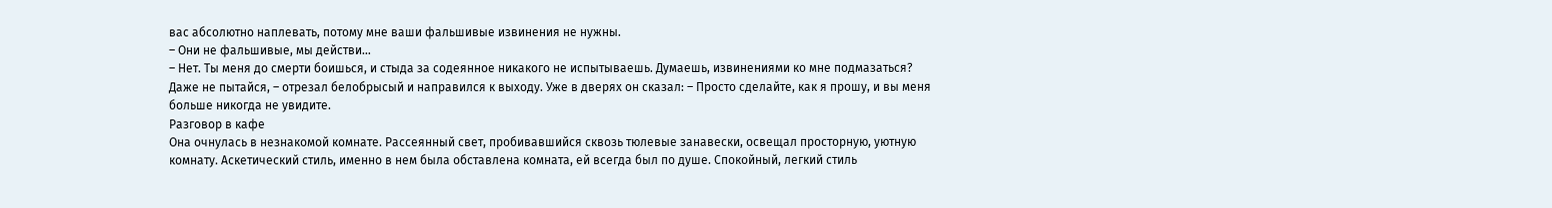вас абсолютно наплевать, потому мне ваши фальшивые извинения не нужны.
– Они не фальшивые, мы действи…
– Нет. Ты меня до смерти боишься, и стыда за содеянное никакого не испытываешь. Думаешь, извинениями ко мне подмазаться? Даже не пытайся, – отрезал белобрысый и направился к выходу. Уже в дверях он сказал: – Просто сделайте, как я прошу, и вы меня больше никогда не увидите.
Разговор в кафе
Она очнулась в незнакомой комнате. Рассеянный свет, пробивавшийся сквозь тюлевые занавески, освещал просторную, уютную комнату. Аскетический стиль, именно в нем была обставлена комната, ей всегда был по душе. Спокойный, легкий стиль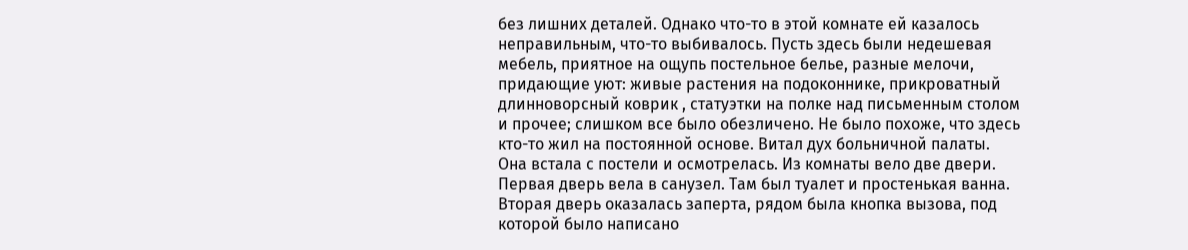без лишних деталей. Однако что-то в этой комнате ей казалось неправильным, что-то выбивалось. Пусть здесь были недешевая мебель, приятное на ощупь постельное белье, разные мелочи, придающие уют: живые растения на подоконнике, прикроватный длинноворсный коврик , статуэтки на полке над письменным столом и прочее; слишком все было обезличено. Не было похоже, что здесь кто-то жил на постоянной основе. Витал дух больничной палаты.
Она встала с постели и осмотрелась. Из комнаты вело две двери. Первая дверь вела в санузел. Там был туалет и простенькая ванна. Вторая дверь оказалась заперта, рядом была кнопка вызова, под которой было написано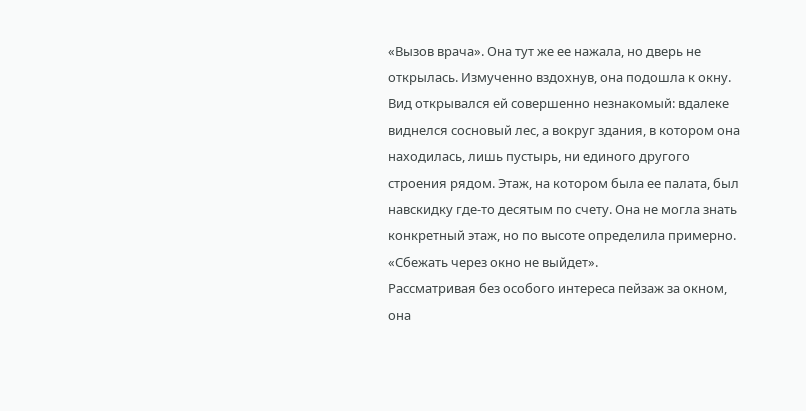«Вызов врача». Она тут же ее нажала, но дверь не открылась. Измученно вздохнув, она подошла к окну. Вид открывался ей совершенно незнакомый: вдалеке виднелся сосновый лес, а вокруг здания, в котором она находилась, лишь пустырь, ни единого другого строения рядом. Этаж, на котором была ее палата, был навскидку где-то десятым по счету. Она не могла знать конкретный этаж, но по высоте определила примерно. «Сбежать через окно не выйдет».
Рассматривая без особого интереса пейзаж за окном, она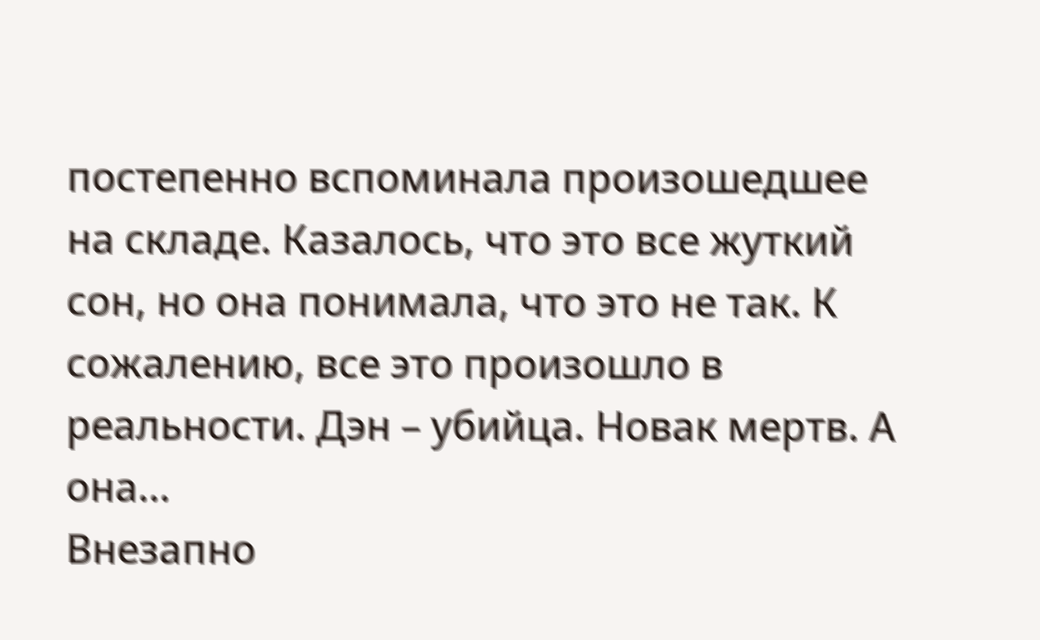постепенно вспоминала произошедшее на складе. Казалось, что это все жуткий сон, но она понимала, что это не так. К сожалению, все это произошло в реальности. Дэн – убийца. Новак мертв. А она…
Внезапно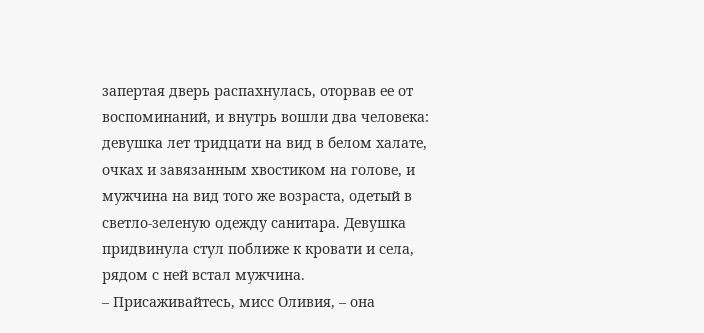запертая дверь распахнулась, оторвав ее от воспоминаний, и внутрь вошли два человека: девушка лет тридцати на вид в белом халате, очках и завязанным хвостиком на голове, и мужчина на вид того же возраста, одетый в светло-зеленую одежду санитара. Девушка придвинула стул поближе к кровати и села, рядом с ней встал мужчина.
– Присаживайтесь, мисс Оливия, – она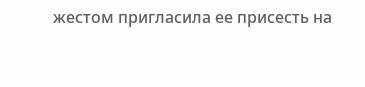жестом пригласила ее присесть на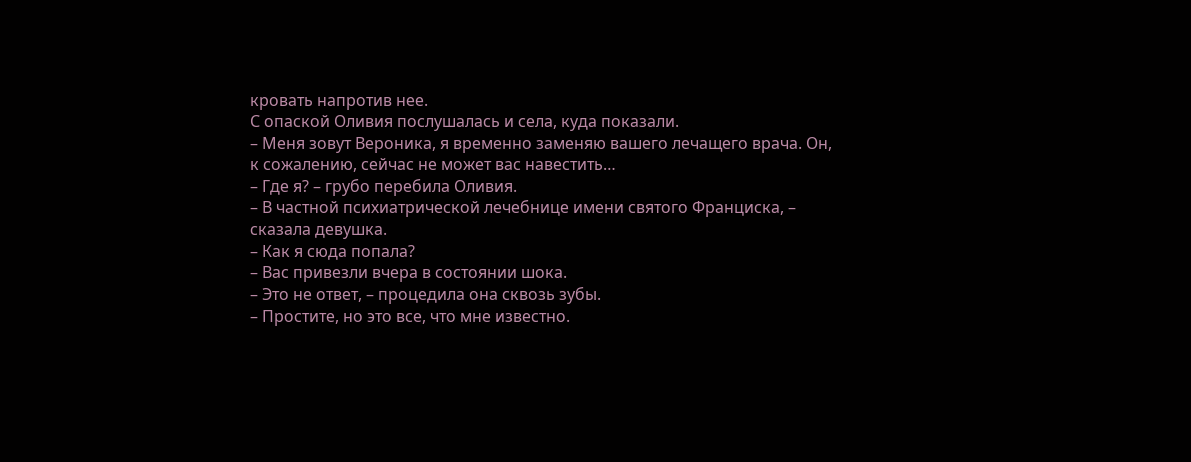кровать напротив нее.
С опаской Оливия послушалась и села, куда показали.
– Меня зовут Вероника, я временно заменяю вашего лечащего врача. Он, к сожалению, сейчас не может вас навестить…
– Где я? – грубо перебила Оливия.
– В частной психиатрической лечебнице имени святого Франциска, – сказала девушка.
– Как я сюда попала?
– Вас привезли вчера в состоянии шока.
– Это не ответ, – процедила она сквозь зубы.
– Простите, но это все, что мне известно.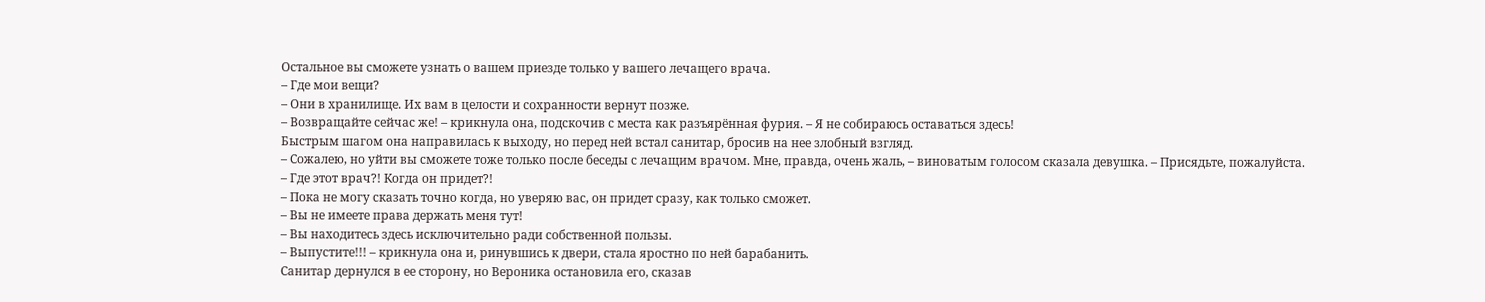Остальное вы сможете узнать о вашем приезде только у вашего лечащего врача.
– Где мои вещи?
– Они в хранилище. Их вам в целости и сохранности вернут позже.
– Возвращайте сейчас же! – крикнула она, подскочив с места как разъярённая фурия. – Я не собираюсь оставаться здесь!
Быстрым шагом она направилась к выходу, но перед ней встал санитар, бросив на нее злобный взгляд.
– Сожалею, но уйти вы сможете тоже только после беседы с лечащим врачом. Мне, правда, очень жаль, – виноватым голосом сказала девушка. – Присядьте, пожалуйста.
– Где этот врач?! Когда он придет?!
– Пока не могу сказать точно когда, но уверяю вас, он придет сразу, как только сможет.
– Вы не имеете права держать меня тут!
– Вы находитесь здесь исключительно ради собственной пользы.
– Выпустите!!! – крикнула она и, ринувшись к двери, стала яростно по ней барабанить.
Санитар дернулся в ее сторону, но Вероника остановила его, сказав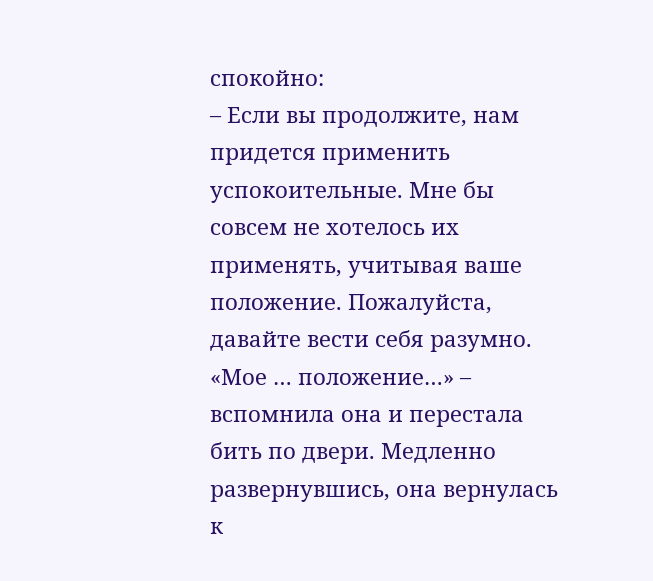спокойно:
– Если вы продолжите, нам придется применить успокоительные. Мне бы совсем не хотелось их применять, учитывая ваше положение. Пожалуйста, давайте вести себя разумно.
«Мое … положение…» – вспомнила она и перестала бить по двери. Медленно развернувшись, она вернулась к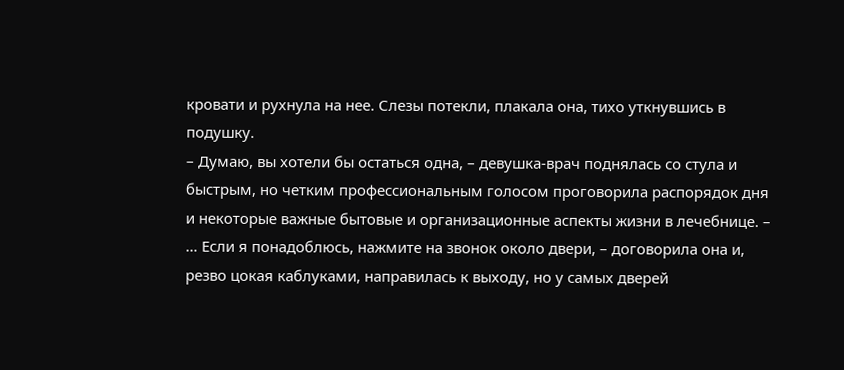кровати и рухнула на нее. Слезы потекли, плакала она, тихо уткнувшись в подушку.
– Думаю, вы хотели бы остаться одна, – девушка-врач поднялась со стула и быстрым, но четким профессиональным голосом проговорила распорядок дня и некоторые важные бытовые и организационные аспекты жизни в лечебнице. – … Если я понадоблюсь, нажмите на звонок около двери, – договорила она и, резво цокая каблуками, направилась к выходу, но у самых дверей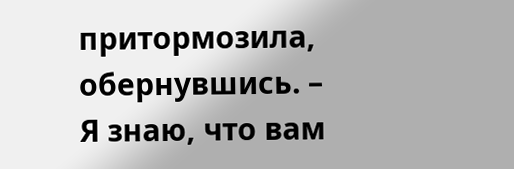притормозила, обернувшись. – Я знаю, что вам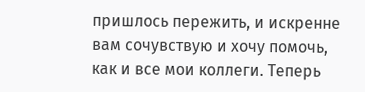пришлось пережить, и искренне вам сочувствую и хочу помочь, как и все мои коллеги. Теперь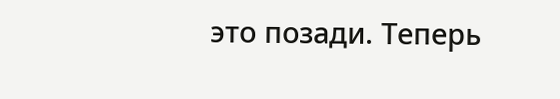это позади. Теперь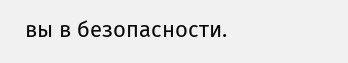вы в безопасности.